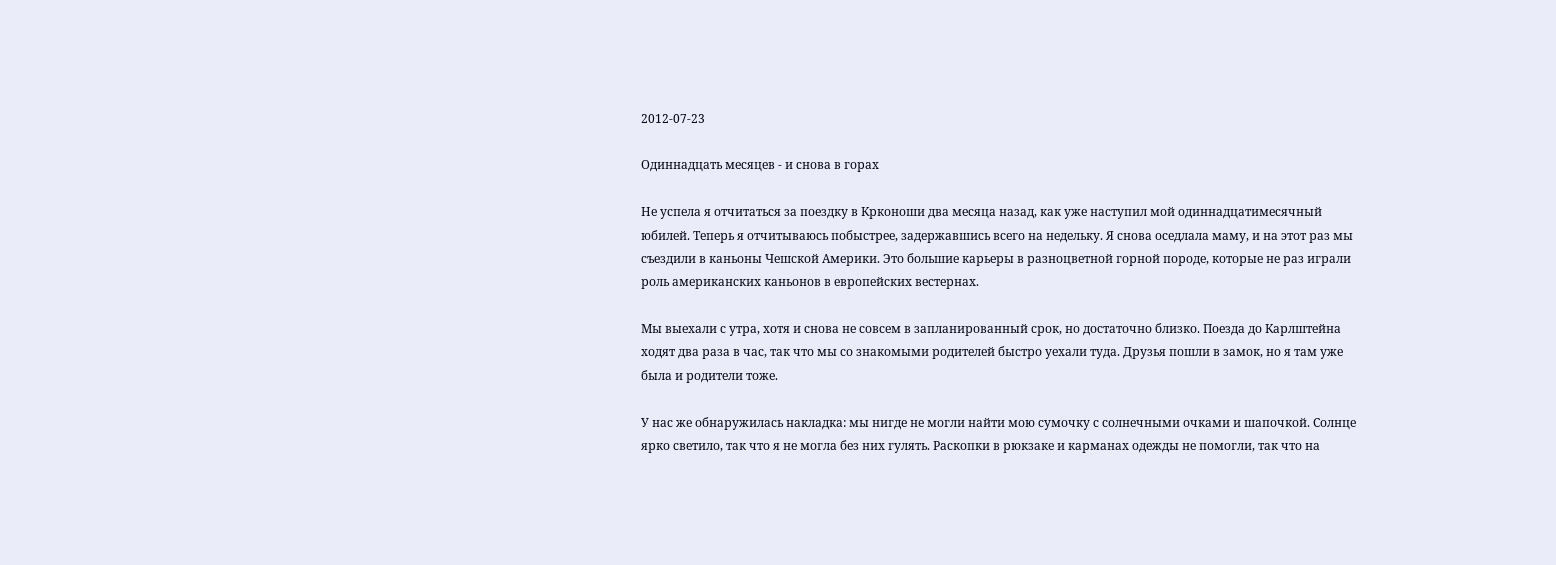2012-07-23

Одиннадцать месяцев - и снова в горах

Не успела я отчитаться за поездку в Крконоши два месяца назад, как уже наступил мой одиннадцатимесячный юбилей. Теперь я отчитываюсь побыстрее, задержавшись всего на недельку. Я снова оседлала маму, и на этот раз мы съездили в каньоны Чешской Америки. Это большие карьеры в разноцветной горной породе, которые не раз играли роль американских каньонов в европейских вестернах.

Мы выехали с утра, хотя и снова не совсем в запланированный срок, но достаточно близко. Поезда до Карлштейна ходят два раза в час, так что мы со знакомыми родителей быстро уехали туда. Друзья пошли в замок, но я там уже была и родители тоже.

У нас же обнаружилась накладка: мы нигде не могли найти мою сумочку с солнечными очками и шапочкой. Солнце ярко светило, так что я не могла без них гулять. Раскопки в рюкзаке и карманах одежды не помогли, так что на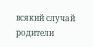всякий случай родители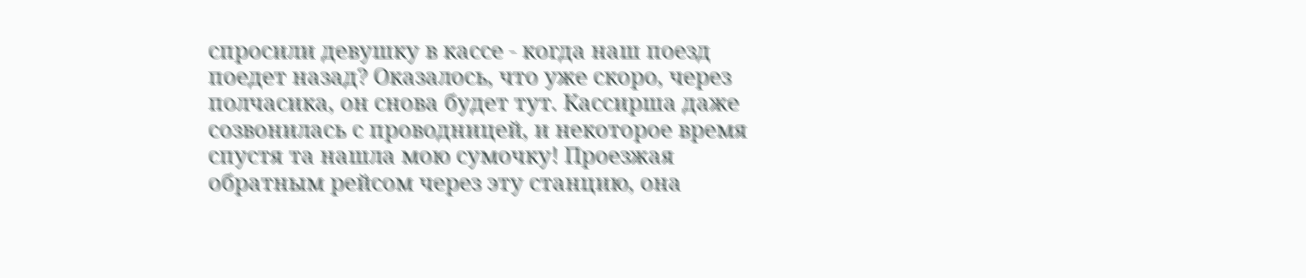спросили девушку в кассе - когда наш поезд поедет назад? Оказалось, что уже скоро, через полчасика, он снова будет тут. Кассирша даже созвонилась с проводницей, и некоторое время спустя та нашла мою сумочку! Проезжая обратным рейсом через эту станцию, она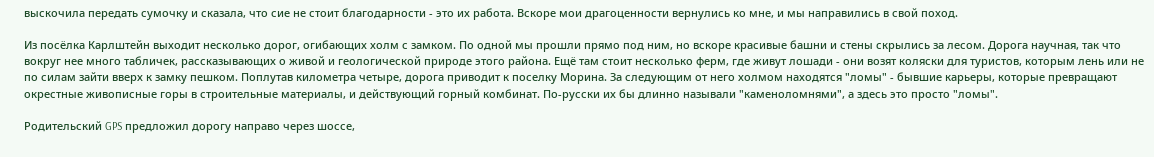выскочила передать сумочку и сказала, что сие не стоит благодарности - это их работа. Вскоре мои драгоценности вернулись ко мне, и мы направились в свой поход.

Из посёлка Карлштейн выходит несколько дорог, огибающих холм с замком. По одной мы прошли прямо под ним, но вскоре красивые башни и стены скрылись за лесом. Дорога научная, так что вокруг нее много табличек, рассказывающих о живой и геологической природе этого района. Ещё там стоит несколько ферм, где живут лошади - они возят коляски для туристов, которым лень или не по силам зайти вверх к замку пешком. Поплутав километра четыре, дорога приводит к поселку Морина. За следующим от него холмом находятся "ломы" - бывшие карьеры, которые превращают окрестные живописные горы в строительные материалы, и действующий горный комбинат. По-русски их бы длинно называли "каменоломнями", а здесь это просто "ломы".

Родительский GPS предложил дорогу направо через шоссе,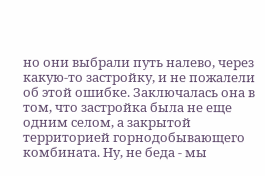но они выбрали путь налево, через какую-то застройку, и не пожалели об этой ошибке. Заключалась она в том, что застройка была не еще одним селом, а закрытой территорией горнодобывающего комбината. Ну, не беда - мы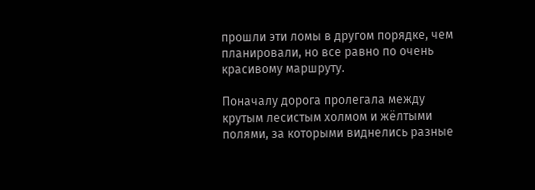прошли эти ломы в другом порядке, чем планировали, но все равно по очень красивому маршруту.

Поначалу дорога пролегала между крутым лесистым холмом и жёлтыми полями, за которыми виднелись разные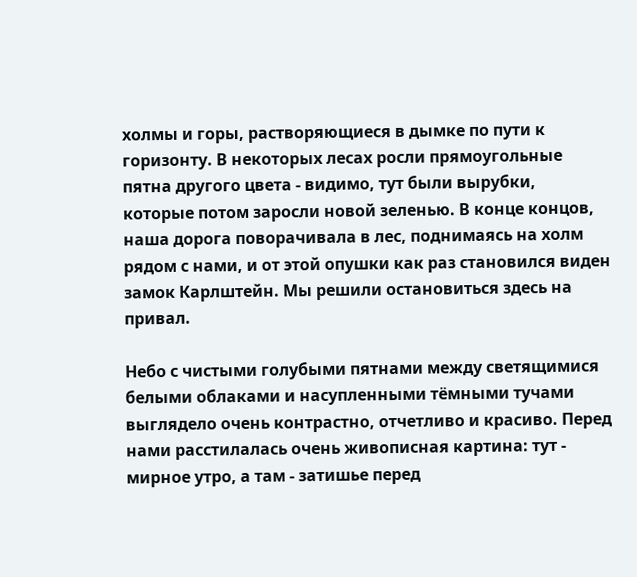холмы и горы, растворяющиеся в дымке по пути к горизонту. В некоторых лесах росли прямоугольные пятна другого цвета - видимо, тут были вырубки, которые потом заросли новой зеленью. В конце концов, наша дорога поворачивала в лес, поднимаясь на холм рядом с нами, и от этой опушки как раз становился виден замок Карлштейн. Мы решили остановиться здесь на привал.

Небо с чистыми голубыми пятнами между светящимися белыми облаками и насупленными тёмными тучами выглядело очень контрастно, отчетливо и красиво. Перед нами расстилалась очень живописная картина: тут - мирное утро, а там - затишье перед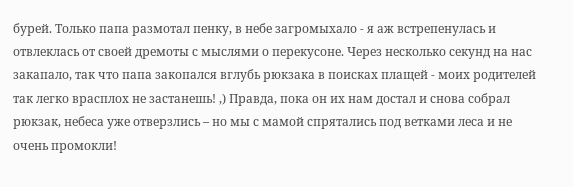бурей. Только папа размотал пенку, в небе загромыхало - я аж встрепенулась и отвлеклась от своей дремоты с мыслями о перекусоне. Через несколько секунд на нас закапало, так что папа закопался вглубь рюкзака в поисках плащей - моих родителей так легко врасплох не застанешь! ,) Правда, пока он их нам достал и снова собрал рюкзак, небеса уже отверзлись – но мы с мамой спрятались под ветками леса и не очень промокли!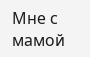Мне с мамой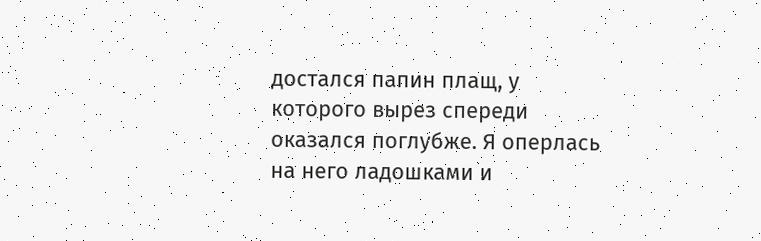достался папин плащ, у которого вырез спереди оказался поглубже. Я оперлась на него ладошками и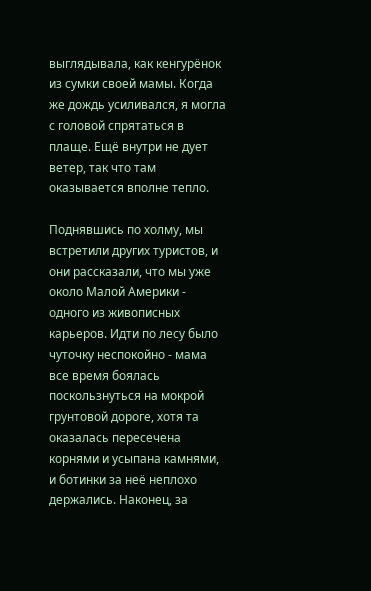выглядывала, как кенгурёнок из сумки своей мамы. Когда же дождь усиливался, я могла с головой спрятаться в плаще. Ещё внутри не дует ветер, так что там оказывается вполне тепло.

Поднявшись по холму, мы встретили других туристов, и они рассказали, что мы уже около Малой Америки - одного из живописных карьеров. Идти по лесу было чуточку неспокойно - мама все время боялась поскользнуться на мокрой грунтовой дороге, хотя та оказалась пересечена корнями и усыпана камнями, и ботинки за неё неплохо держались. Наконец, за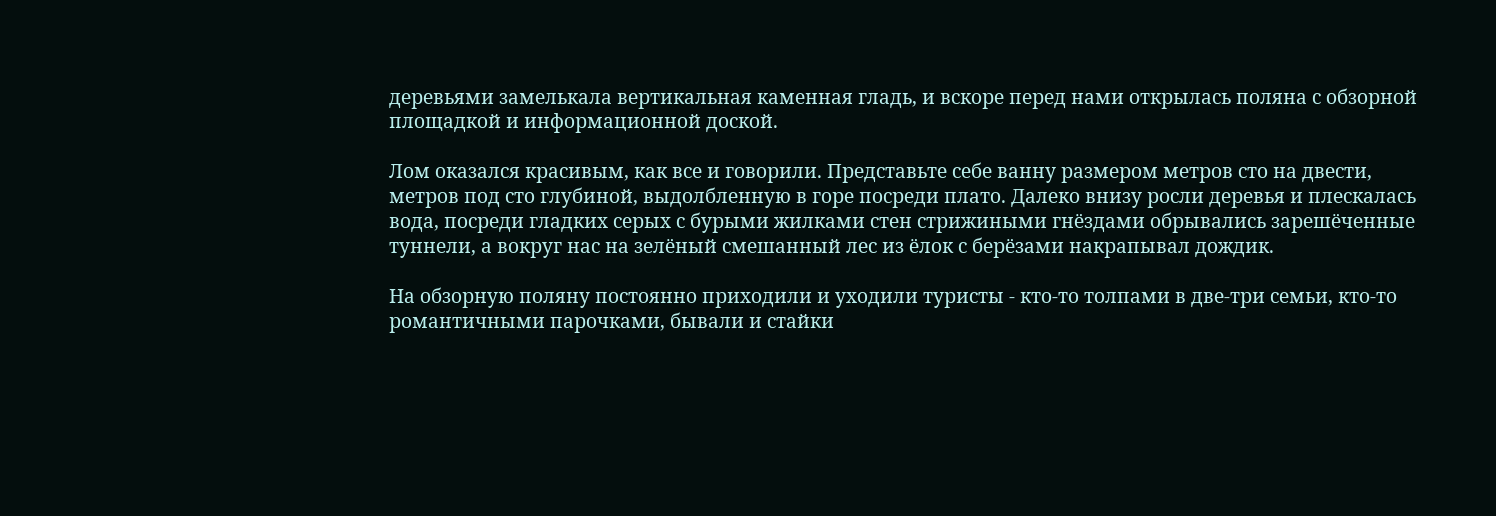деревьями замелькала вертикальная каменная гладь, и вскоре перед нами открылась поляна с обзорной площадкой и информационной доской.

Лом оказался красивым, как все и говорили. Представьте себе ванну размером метров сто на двести, метров под сто глубиной, выдолбленную в горе посреди плато. Далеко внизу росли деревья и плескалась вода, посреди гладких серых с бурыми жилками стен стрижиными гнёздами обрывались зарешёченные туннели, а вокруг нас на зелёный смешанный лес из ёлок с берёзами накрапывал дождик.

На обзорную поляну постоянно приходили и уходили туристы - кто-то толпами в две-три семьи, кто-то романтичными парочками, бывали и стайки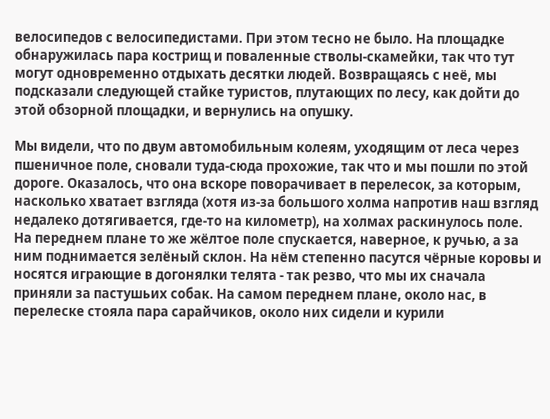велосипедов с велосипедистами. При этом тесно не было. На площадке обнаружилась пара кострищ и поваленные стволы-скамейки, так что тут могут одновременно отдыхать десятки людей. Возвращаясь с неё, мы подсказали следующей стайке туристов, плутающих по лесу, как дойти до этой обзорной площадки, и вернулись на опушку.

Мы видели, что по двум автомобильным колеям, уходящим от леса через пшеничное поле, сновали туда-сюда прохожие, так что и мы пошли по этой дороге. Оказалось, что она вскоре поворачивает в перелесок, за которым, насколько хватает взгляда (хотя из-за большого холма напротив наш взгляд недалеко дотягивается, где-то на километр), на холмах раскинулось поле. На переднем плане то же жёлтое поле спускается, наверное, к ручью, а за ним поднимается зелёный склон. На нём степенно пасутся чёрные коровы и носятся играющие в догонялки телята - так резво, что мы их сначала приняли за пастушьих собак. На самом переднем плане, около нас, в перелеске стояла пара сарайчиков, около них сидели и курили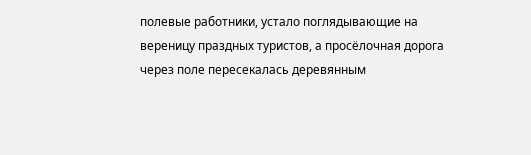полевые работники, устало поглядывающие на вереницу праздных туристов, а просёлочная дорога через поле пересекалась деревянным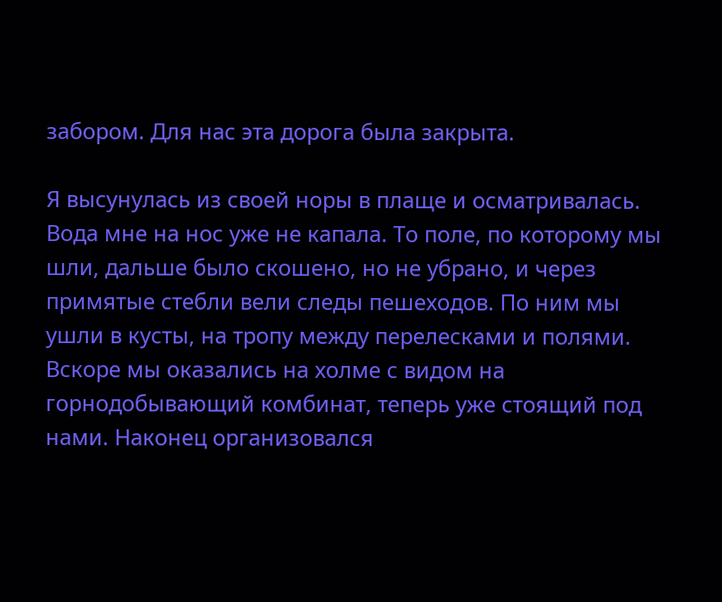забором. Для нас эта дорога была закрыта.

Я высунулась из своей норы в плаще и осматривалась. Вода мне на нос уже не капала. То поле, по которому мы шли, дальше было скошено, но не убрано, и через примятые стебли вели следы пешеходов. По ним мы ушли в кусты, на тропу между перелесками и полями. Вскоре мы оказались на холме с видом на горнодобывающий комбинат, теперь уже стоящий под нами. Наконец организовался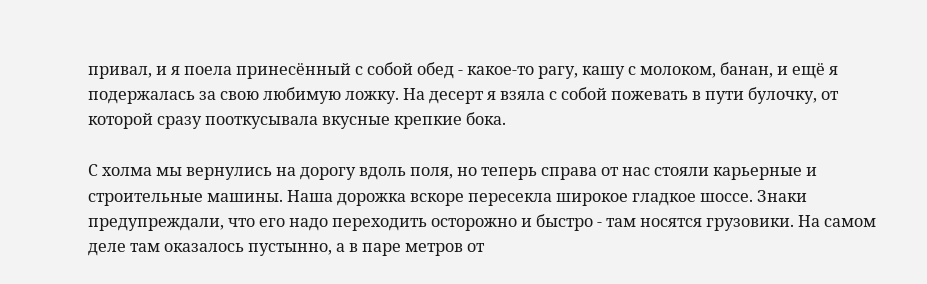привал, и я поела принесённый с собой обед - какое-то рагу, кашу с молоком, банан, и ещё я подержалась за свою любимую ложку. На десерт я взяла с собой пожевать в пути булочку, от которой сразу пооткусывала вкусные крепкие бока.

С холма мы вернулись на дорогу вдоль поля, но теперь справа от нас стояли карьерные и строительные машины. Наша дорожка вскоре пересекла широкое гладкое шоссе. Знаки предупреждали, что его надо переходить осторожно и быстро - там носятся грузовики. На самом деле там оказалось пустынно, а в паре метров от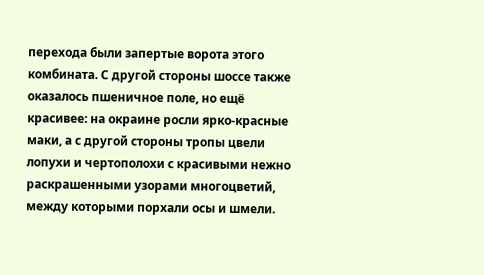перехода были запертые ворота этого комбината. С другой стороны шоссе также оказалось пшеничное поле, но ещё красивее: на окраине росли ярко-красные маки, а с другой стороны тропы цвели лопухи и чертополохи с красивыми нежно раскрашенными узорами многоцветий, между которыми порхали осы и шмели.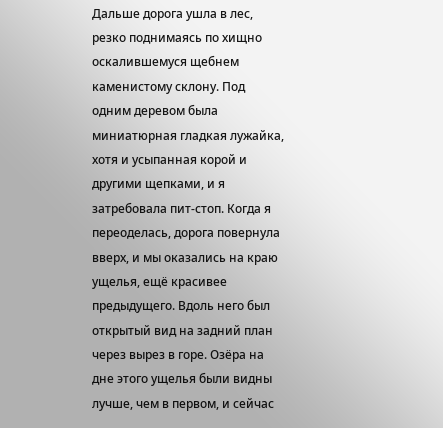Дальше дорога ушла в лес, резко поднимаясь по хищно оскалившемуся щебнем каменистому склону. Под одним деревом была миниатюрная гладкая лужайка, хотя и усыпанная корой и другими щепками, и я затребовала пит-стоп. Когда я переоделась, дорога повернула вверх, и мы оказались на краю ущелья, ещё красивее предыдущего. Вдоль него был открытый вид на задний план через вырез в горе. Озёра на дне этого ущелья были видны лучше, чем в первом, и сейчас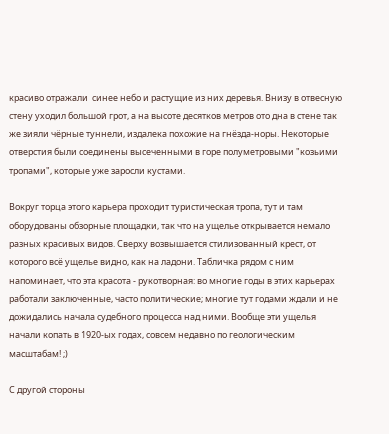красиво отражали  синее небо и растущие из них деревья. Внизу в отвесную стену уходил большой грот, а на высоте десятков метров ото дна в стене так же зияли чёрные туннели, издалека похожие на гнёзда-норы. Некоторые отверстия были соединены высеченными в горе полуметровыми "козьими тропами", которые уже заросли кустами.

Вокруг торца этого карьера проходит туристическая тропа, тут и там оборудованы обзорные площадки, так что на ущелье открывается немало разных красивых видов. Сверху возвышается стилизованный крест, от которого всё ущелье видно, как на ладони. Табличка рядом с ним напоминает, что эта красота - рукотворная: во многие годы в этих карьерах работали заключенные, часто политические; многие тут годами ждали и не дожидались начала судебного процесса над ними. Вообще эти ущелья начали копать в 1920-ых годах, совсем недавно по геологическим масштабам! ;)

С другой стороны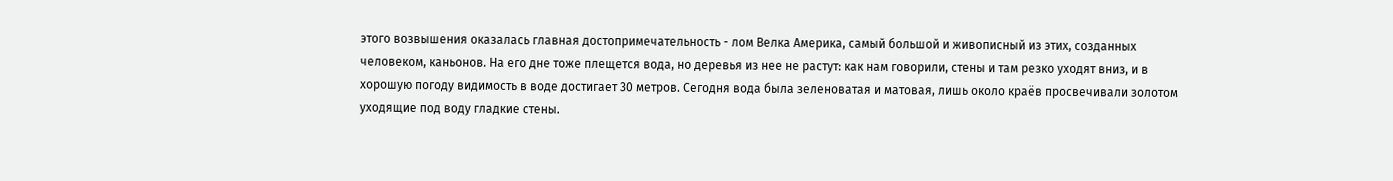этого возвышения оказалась главная достопримечательность - лом Велка Америка, самый большой и живописный из этих, созданных человеком, каньонов. На его дне тоже плещется вода, но деревья из нее не растут: как нам говорили, стены и там резко уходят вниз, и в хорошую погоду видимость в воде достигает 30 метров. Сегодня вода была зеленоватая и матовая, лишь около краёв просвечивали золотом уходящие под воду гладкие стены.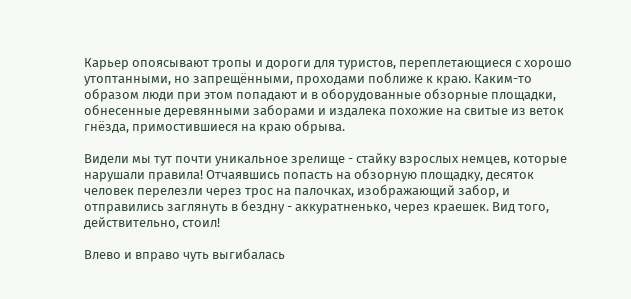Карьер опоясывают тропы и дороги для туристов, переплетающиеся с хорошо утоптанными, но запрещёнными, проходами поближе к краю. Каким-то образом люди при этом попадают и в оборудованные обзорные площадки, обнесенные деревянными заборами и издалека похожие на свитые из веток гнёзда, примостившиеся на краю обрыва.

Видели мы тут почти уникальное зрелище - стайку взрослых немцев, которые нарушали правила! Отчаявшись попасть на обзорную площадку, десяток человек перелезли через трос на палочках, изображающий забор, и отправились заглянуть в бездну - аккуратненько, через краешек. Вид того, действительно, стоил!

Влево и вправо чуть выгибалась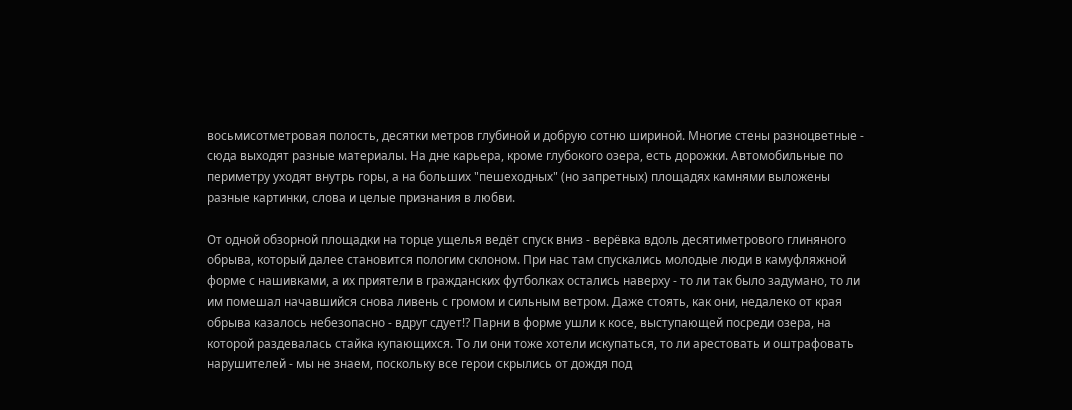восьмисотметровая полость, десятки метров глубиной и добрую сотню шириной. Многие стены разноцветные - сюда выходят разные материалы. На дне карьера, кроме глубокого озера, есть дорожки. Автомобильные по периметру уходят внутрь горы, а на больших "пешеходных" (но запретных) площадях камнями выложены разные картинки, слова и целые признания в любви.

От одной обзорной площадки на торце ущелья ведёт спуск вниз - верёвка вдоль десятиметрового глиняного обрыва, который далее становится пологим склоном. При нас там спускались молодые люди в камуфляжной форме с нашивками, а их приятели в гражданских футболках остались наверху - то ли так было задумано, то ли им помешал начавшийся снова ливень с громом и сильным ветром. Даже стоять, как они, недалеко от края обрыва казалось небезопасно - вдруг сдует!? Парни в форме ушли к косе, выступающей посреди озера, на которой раздевалась стайка купающихся. То ли они тоже хотели искупаться, то ли арестовать и оштрафовать нарушителей - мы не знаем, поскольку все герои скрылись от дождя под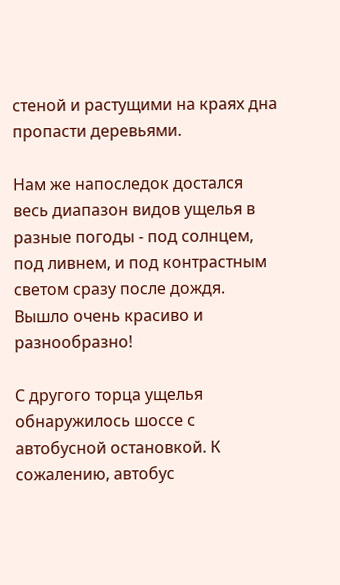стеной и растущими на краях дна пропасти деревьями.

Нам же напоследок достался весь диапазон видов ущелья в разные погоды - под солнцем, под ливнем, и под контрастным светом сразу после дождя. Вышло очень красиво и разнообразно!

С другого торца ущелья обнаружилось шоссе с автобусной остановкой. К сожалению, автобус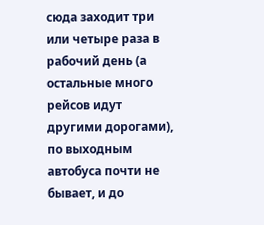сюда заходит три или четыре раза в рабочий день (а остальные много рейсов идут другими дорогами), по выходным автобуса почти не бывает, и до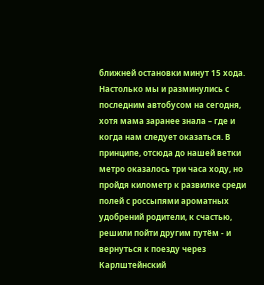ближней остановки минут 15 хода. Настолько мы и разминулись с последним автобусом на сегодня, хотя мама заранее знала – где и когда нам следует оказаться. В принципе, отсюда до нашей ветки метро оказалось три часа ходу, но пройдя километр к развилке среди полей с россыпями ароматных удобрений родители, к счастью, решили пойти другим путём - и вернуться к поезду через Карлштейнский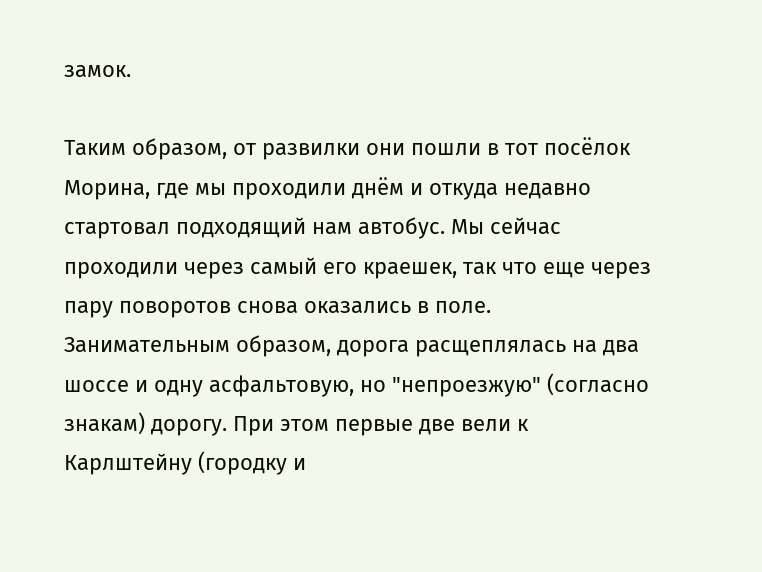замок.

Таким образом, от развилки они пошли в тот посёлок Морина, где мы проходили днём и откуда недавно стартовал подходящий нам автобус. Мы сейчас проходили через самый его краешек, так что еще через пару поворотов снова оказались в поле. Занимательным образом, дорога расщеплялась на два шоссе и одну асфальтовую, но "непроезжую" (согласно знакам) дорогу. При этом первые две вели к Карлштейну (городку и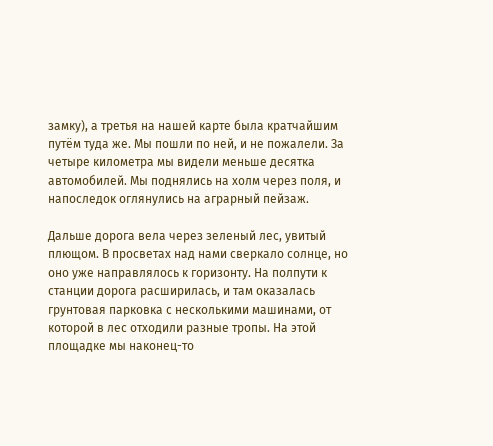замку), а третья на нашей карте была кратчайшим путём туда же. Мы пошли по ней, и не пожалели. За четыре километра мы видели меньше десятка автомобилей. Мы поднялись на холм через поля, и напоследок оглянулись на аграрный пейзаж.

Дальше дорога вела через зеленый лес, увитый плющом. В просветах над нами сверкало солнце, но оно уже направлялось к горизонту. На полпути к станции дорога расширилась, и там оказалась грунтовая парковка с несколькими машинами, от которой в лес отходили разные тропы. На этой площадке мы наконец-то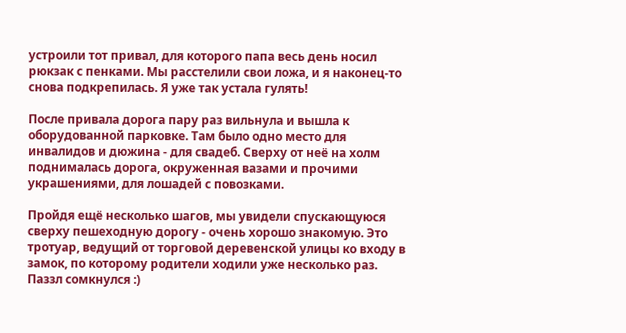устроили тот привал, для которого папа весь день носил рюкзак с пенками. Мы расстелили свои ложа, и я наконец-то снова подкрепилась. Я уже так устала гулять!

После привала дорога пару раз вильнула и вышла к оборудованной парковке. Там было одно место для инвалидов и дюжина - для свадеб. Сверху от неё на холм поднималась дорога, окруженная вазами и прочими украшениями, для лошадей с повозками.

Пройдя ещё несколько шагов, мы увидели спускающуюся сверху пешеходную дорогу - очень хорошо знакомую. Это тротуар, ведущий от торговой деревенской улицы ко входу в замок, по которому родители ходили уже несколько раз. Паззл сомкнулся :)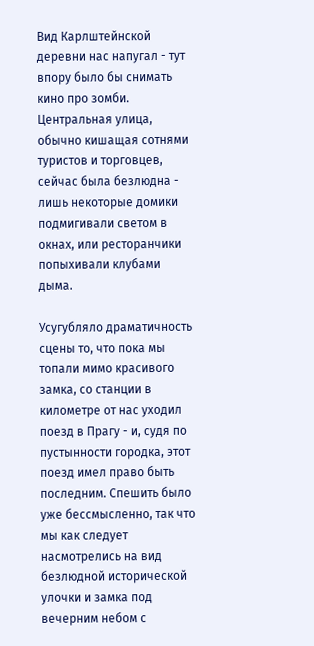Вид Карлштейнской деревни нас напугал - тут впору было бы снимать кино про зомби. Центральная улица, обычно кишащая сотнями туристов и торговцев, сейчас была безлюдна - лишь некоторые домики подмигивали светом в окнах, или ресторанчики попыхивали клубами дыма.

Усугубляло драматичность сцены то, что пока мы топали мимо красивого замка, со станции в километре от нас уходил поезд в Прагу - и, судя по пустынности городка, этот поезд имел право быть последним. Спешить было уже бессмысленно, так что мы как следует насмотрелись на вид безлюдной исторической улочки и замка под вечерним небом с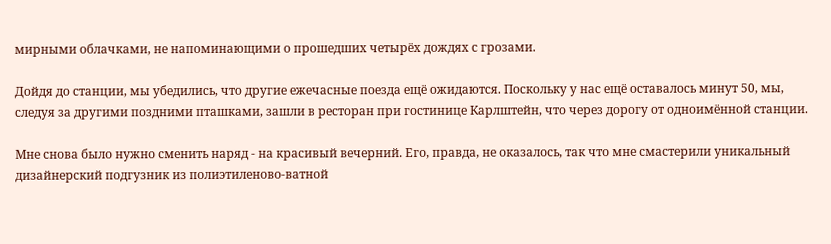мирными облачками, не напоминающими о прошедших четырёх дождях с грозами.

Дойдя до станции, мы убедились, что другие ежечасные поезда ещё ожидаются. Поскольку у нас ещё оставалось минут 50, мы, следуя за другими поздними пташками, зашли в ресторан при гостинице Карлштейн, что через дорогу от одноимённой станции.

Мне снова было нужно сменить наряд - на красивый вечерний. Его, правда, не оказалось, так что мне смастерили уникальный дизайнерский подгузник из полиэтиленово-ватной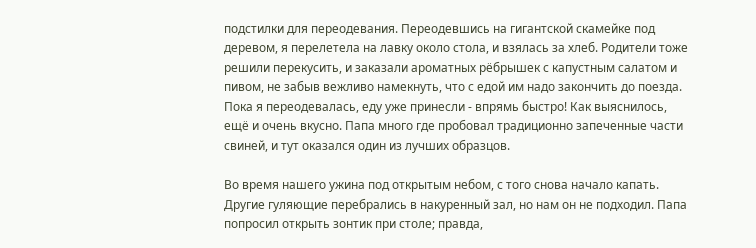подстилки для переодевания. Переодевшись на гигантской скамейке под деревом, я перелетела на лавку около стола, и взялась за хлеб. Родители тоже решили перекусить, и заказали ароматных рёбрышек с капустным салатом и пивом, не забыв вежливо намекнуть, что с едой им надо закончить до поезда. Пока я переодевалась, еду уже принесли - впрямь быстро! Как выяснилось, ещё и очень вкусно. Папа много где пробовал традиционно запеченные части свиней, и тут оказался один из лучших образцов.

Во время нашего ужина под открытым небом, с того снова начало капать. Другие гуляющие перебрались в накуренный зал, но нам он не подходил. Папа попросил открыть зонтик при столе; правда,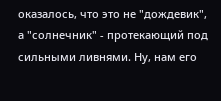оказалось, что это не "дождевик", а "солнечник" - протекающий под сильными ливнями. Ну, нам его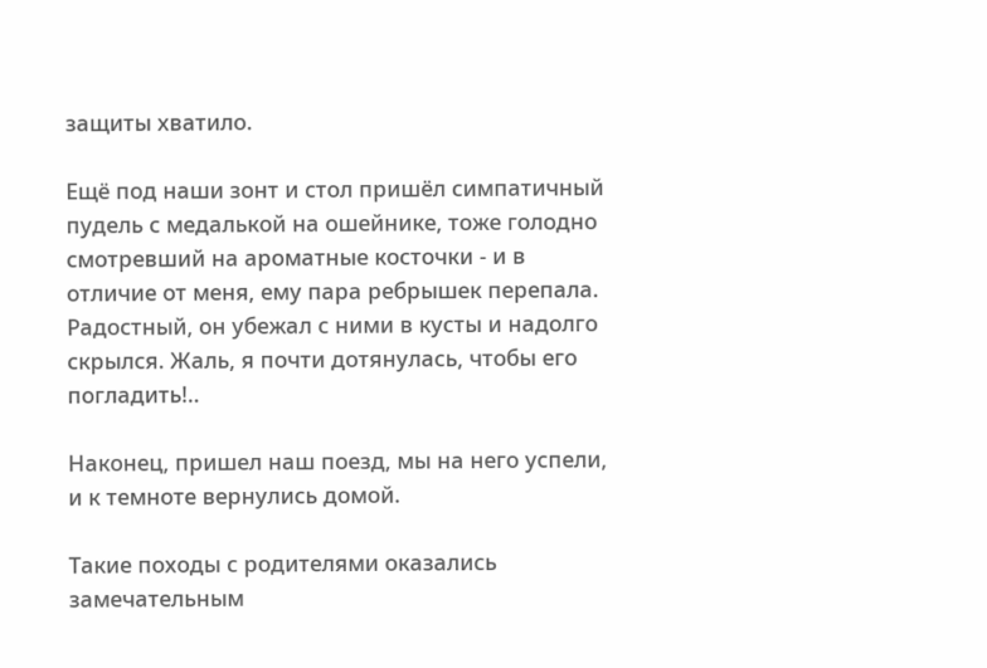защиты хватило.

Ещё под наши зонт и стол пришёл симпатичный пудель с медалькой на ошейнике, тоже голодно смотревший на ароматные косточки - и в отличие от меня, ему пара ребрышек перепала. Радостный, он убежал с ними в кусты и надолго скрылся. Жаль, я почти дотянулась, чтобы его погладить!..

Наконец, пришел наш поезд, мы на него успели, и к темноте вернулись домой.

Такие походы с родителями оказались замечательным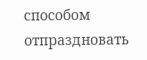способом отпраздновать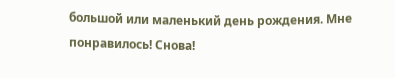большой или маленький день рождения. Мне понравилось! Снова!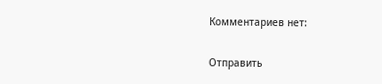Комментариев нет:

Отправить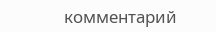комментарий